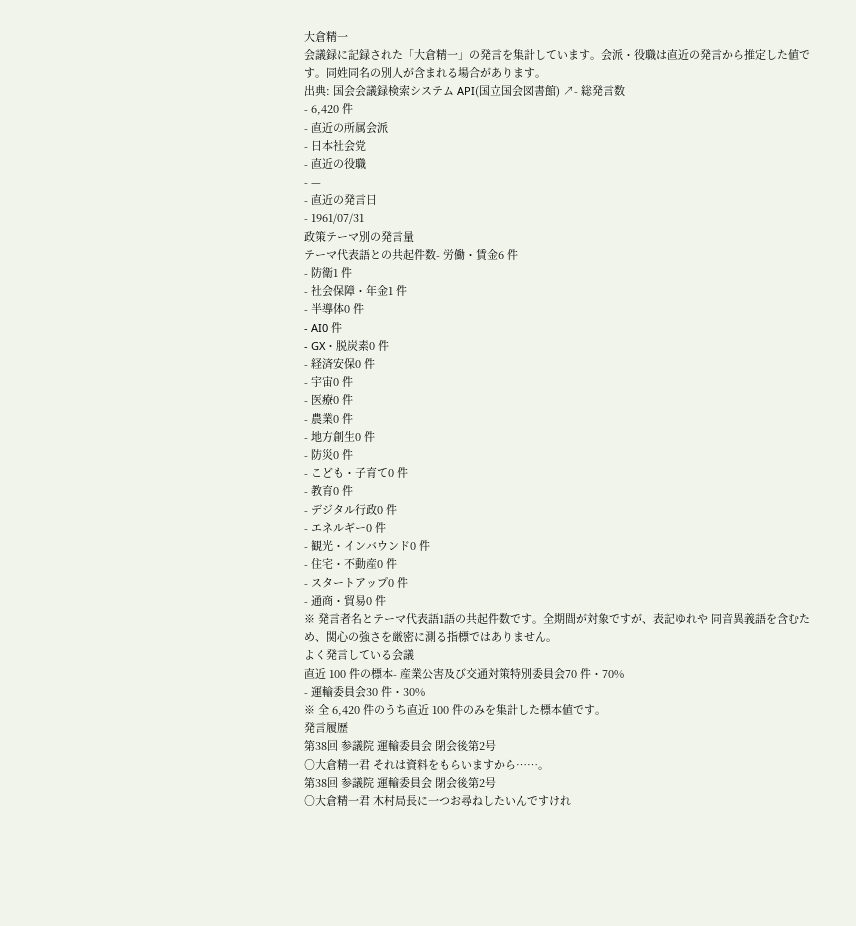大倉精一
会議録に記録された「大倉精一」の発言を集計しています。会派・役職は直近の発言から推定した値です。同姓同名の別人が含まれる場合があります。
出典: 国会会議録検索システム API(国立国会図書館) ↗- 総発言数
- 6,420 件
- 直近の所属会派
- 日本社会党
- 直近の役職
- —
- 直近の発言日
- 1961/07/31
政策テーマ別の発言量
テーマ代表語との共起件数- 労働・賃金6 件
- 防衛1 件
- 社会保障・年金1 件
- 半導体0 件
- AI0 件
- GX・脱炭素0 件
- 経済安保0 件
- 宇宙0 件
- 医療0 件
- 農業0 件
- 地方創生0 件
- 防災0 件
- こども・子育て0 件
- 教育0 件
- デジタル行政0 件
- エネルギー0 件
- 観光・インバウンド0 件
- 住宅・不動産0 件
- スタートアップ0 件
- 通商・貿易0 件
※ 発言者名とテーマ代表語1語の共起件数です。全期間が対象ですが、表記ゆれや 同音異義語を含むため、関心の強さを厳密に測る指標ではありません。
よく発言している会議
直近 100 件の標本- 産業公害及び交通対策特別委員会70 件・70%
- 運輸委員会30 件・30%
※ 全 6,420 件のうち直近 100 件のみを集計した標本値です。
発言履歴
第38回 参議院 運輸委員会 閉会後第2号
○大倉精一君 それは資料をもらいますから……。
第38回 参議院 運輸委員会 閉会後第2号
○大倉精一君 木村局長に一つお尋ねしたいんですけれ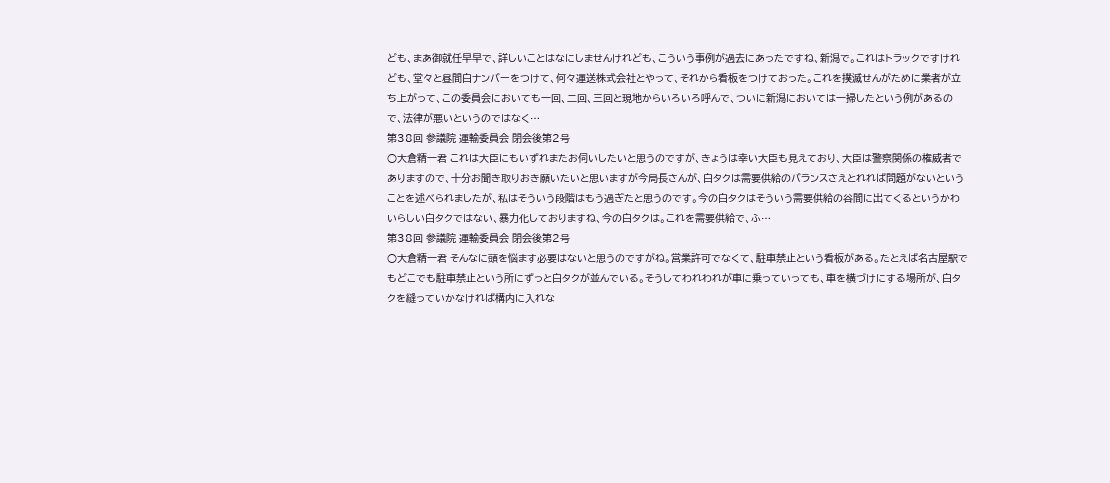ども、まあ御就任早早で、詳しいことはなにしませんけれども、こういう事例が過去にあったですね、新潟で。これはトラックですけれども、堂々と昼間白ナンバーをつけて、何々運送株式会社とやって、それから看板をつけておった。これを撲滅せんがために業者が立ち上がって、この委員会においても一回、二回、三回と現地からいろいろ呼んで、ついに新潟においては一掃したという例があるので、法律が悪いというのではなく…
第38回 参議院 運輸委員会 閉会後第2号
○大倉精一君 これは大臣にもいずれまたお伺いしたいと思うのですが、きょうは幸い大臣も見えており、大臣は警察関係の権威者でありますので、十分お聞き取りおき願いたいと思いますが今局長さんが、白タクは需要供給のバランスさえとれれば問題がないということを述べられましたが、私はそういう段階はもう過ぎたと思うのです。今の白タクはそういう需要供給の谷間に出てくるというかわいらしい白タクではない、暴力化しておりますね、今の白タクは。これを需要供給で、ふ…
第38回 参議院 運輸委員会 閉会後第2号
○大倉精一君 そんなに頭を悩ます必要はないと思うのですがね。営業許可でなくて、駐車禁止という看板がある。たとえば名古屋駅でもどこでも駐車禁止という所にずっと白タクが並んでいる。そうしてわれわれが車に乗っていっても、車を横づけにする場所が、白タクを縫っていかなければ構内に入れな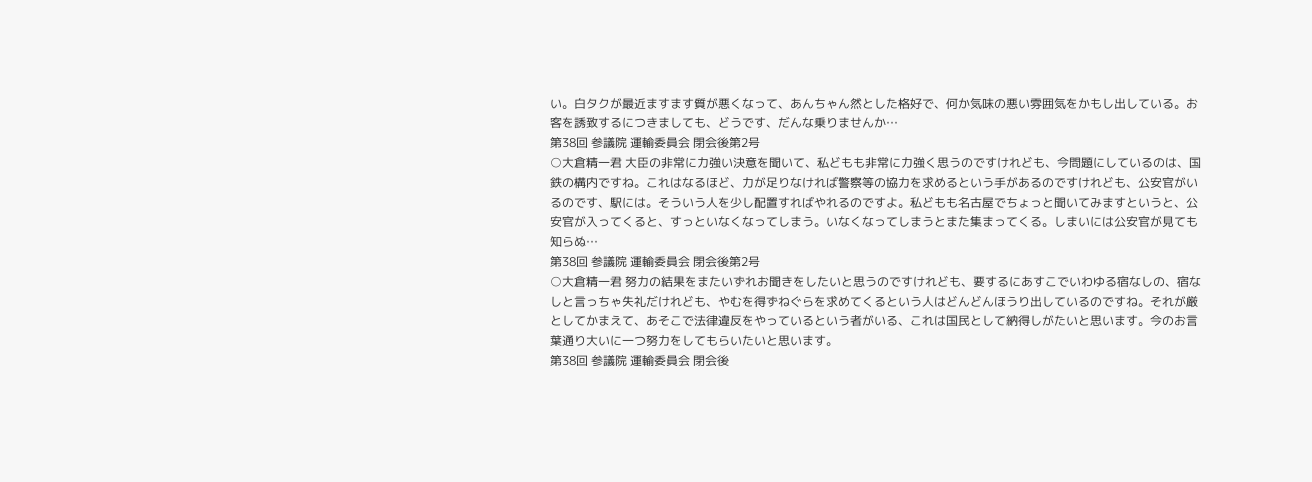い。白タクが最近ますます質が悪くなって、あんちゃん然とした格好で、何か気味の悪い雰囲気をかもし出している。お客を誘致するにつきましても、どうです、だんな乗りませんか…
第38回 参議院 運輸委員会 閉会後第2号
○大倉精一君 大臣の非常に力強い決意を聞いて、私どもも非常に力強く思うのですけれども、今問題にしているのは、国鉄の構内ですね。これはなるほど、力が足りなければ警察等の協力を求めるという手があるのですけれども、公安官がいるのです、駅には。そういう人を少し配置すればやれるのですよ。私どもも名古屋でちょっと聞いてみますというと、公安官が入ってくると、すっといなくなってしまう。いなくなってしまうとまた集まってくる。しまいには公安官が見ても知らぬ…
第38回 参議院 運輸委員会 閉会後第2号
○大倉精一君 努力の結果をまたいずれお聞きをしたいと思うのですけれども、要するにあすこでいわゆる宿なしの、宿なしと言っちゃ失礼だけれども、やむを得ずねぐらを求めてくるという人はどんどんほうり出しているのですね。それが厳としてかまえて、あそこで法律違反をやっているという者がいる、これは国民として納得しがたいと思います。今のお言葉通り大いに一つ努力をしてもらいたいと思います。
第38回 参議院 運輸委員会 閉会後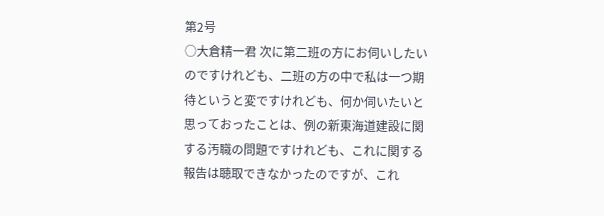第2号
○大倉精一君 次に第二班の方にお伺いしたいのですけれども、二班の方の中で私は一つ期待というと変ですけれども、何か伺いたいと思っておったことは、例の新東海道建設に関する汚職の問題ですけれども、これに関する報告は聴取できなかったのですが、これ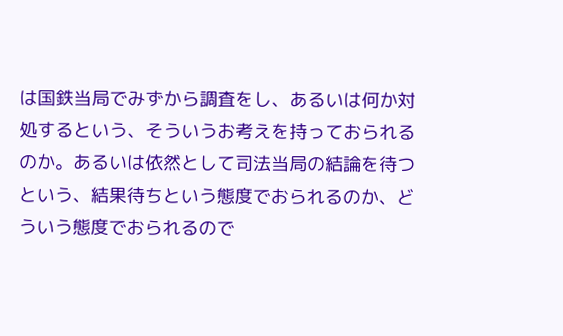は国鉄当局でみずから調査をし、あるいは何か対処するという、そういうお考えを持っておられるのか。あるいは依然として司法当局の結論を待つという、結果待ちという態度でおられるのか、どういう態度でおられるので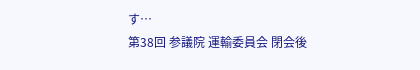す…
第38回 参議院 運輸委員会 閉会後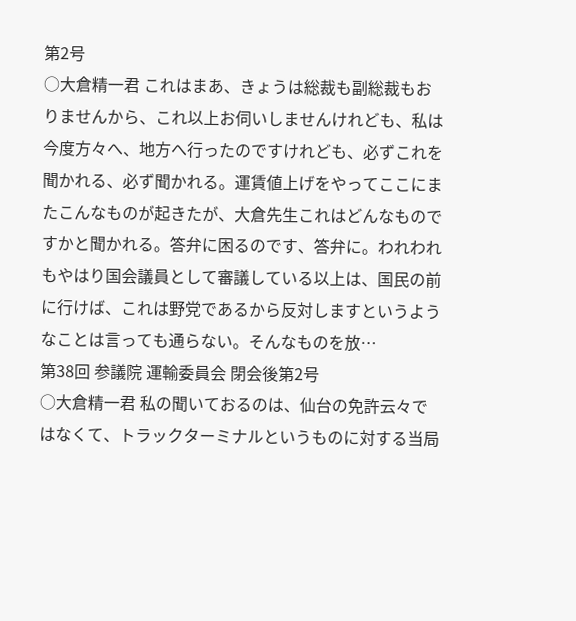第2号
○大倉精一君 これはまあ、きょうは総裁も副総裁もおりませんから、これ以上お伺いしませんけれども、私は今度方々へ、地方へ行ったのですけれども、必ずこれを聞かれる、必ず聞かれる。運賃値上げをやってここにまたこんなものが起きたが、大倉先生これはどんなものですかと聞かれる。答弁に困るのです、答弁に。われわれもやはり国会議員として審議している以上は、国民の前に行けば、これは野党であるから反対しますというようなことは言っても通らない。そんなものを放…
第38回 参議院 運輸委員会 閉会後第2号
○大倉精一君 私の聞いておるのは、仙台の免許云々ではなくて、トラックターミナルというものに対する当局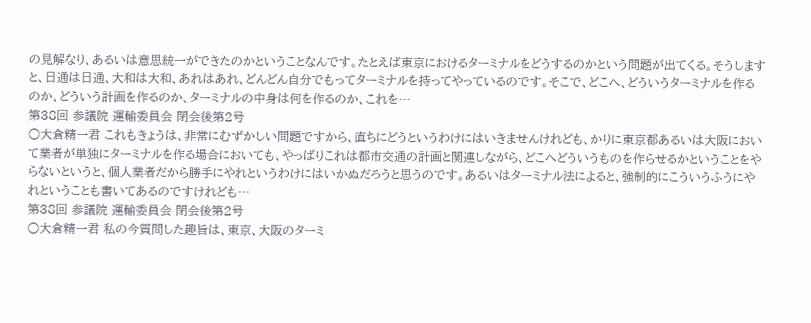の見解なり、あるいは意思統一ができたのかということなんです。たとえば東京におけるターミナルをどうするのかという問題が出てくる。そうしますと、日通は日通、大和は大和、あれはあれ、どんどん自分でもってターミナルを持ってやっているのです。そこで、どこへ、どういうターミナルを作るのか、どういう計画を作るのか、ターミナルの中身は何を作るのか、これを…
第38回 参議院 運輸委員会 閉会後第2号
○大倉精一君 これもきょうは、非常にむずかしい問題ですから、直ちにどうというわけにはいきませんけれども、かりに東京都あるいは大阪において業者が単独にターミナルを作る場合においても、やっぱりこれは都市交通の計画と関連しながら、どこへどういうものを作らせるかということをやらないというと、個人業者だから勝手にやれというわけにはいかぬだろうと思うのです。あるいはターミナル法によると、強制的にこういうふうにやれということも書いてあるのですけれども…
第38回 参議院 運輸委員会 閉会後第2号
○大倉精一君 私の今質問した趣旨は、東京、大阪のターミ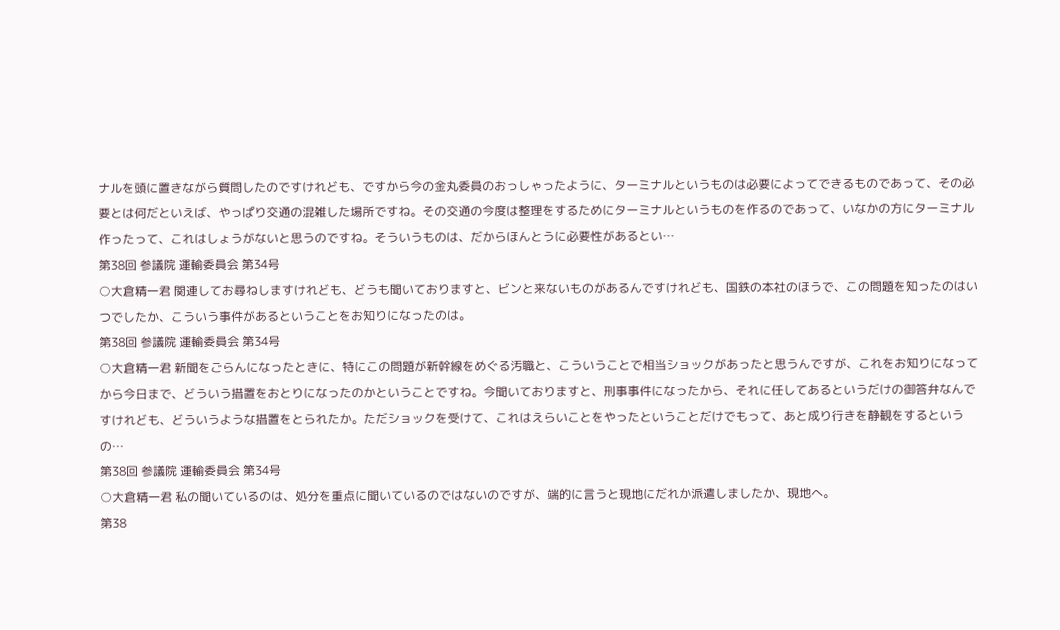ナルを頭に置きながら質問したのですけれども、ですから今の金丸委員のおっしゃったように、ターミナルというものは必要によってできるものであって、その必要とは何だといえば、やっぱり交通の混雑した場所ですね。その交通の今度は整理をするためにターミナルというものを作るのであって、いなかの方にターミナル作ったって、これはしょうがないと思うのですね。そういうものは、だからほんとうに必要性があるとい…
第38回 参議院 運輸委員会 第34号
○大倉精一君 関連してお尋ねしますけれども、どうも聞いておりますと、ビンと来ないものがあるんですけれども、国鉄の本社のほうで、この問題を知ったのはいつでしたか、こういう事件があるということをお知りになったのは。
第38回 参議院 運輸委員会 第34号
○大倉精一君 新聞をごらんになったときに、特にこの問題が新幹線をめぐる汚職と、こういうことで相当ショックがあったと思うんですが、これをお知りになってから今日まで、どういう措置をおとりになったのかということですね。今聞いておりますと、刑事事件になったから、それに任してあるというだけの御答弁なんですけれども、どういうような措置をとられたか。ただショックを受けて、これはえらいことをやったということだけでもって、あと成り行きを静観をするというの…
第38回 参議院 運輸委員会 第34号
○大倉精一君 私の聞いているのは、処分を重点に聞いているのではないのですが、端的に言うと現地にだれか派遣しましたか、現地へ。
第38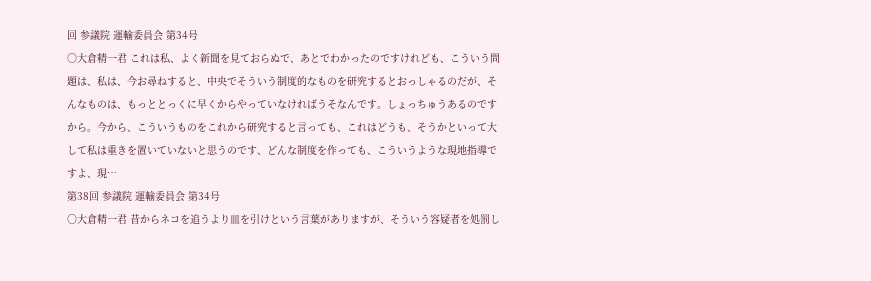回 参議院 運輸委員会 第34号
○大倉精一君 これは私、よく新聞を見ておらぬで、あとでわかったのですけれども、こういう問題は、私は、今お尋ねすると、中央でそういう制度的なものを研究するとおっしゃるのだが、そんなものは、もっととっくに早くからやっていなければうそなんです。しょっちゅうあるのですから。今から、こういうものをこれから研究すると言っても、これはどうも、そうかといって大して私は重きを置いていないと思うのです、どんな制度を作っても、こういうような現地指導ですよ、現…
第38回 参議院 運輸委員会 第34号
○大倉精一君 昔からネコを追うより皿を引けという言葉がありますが、そういう容疑者を処罰し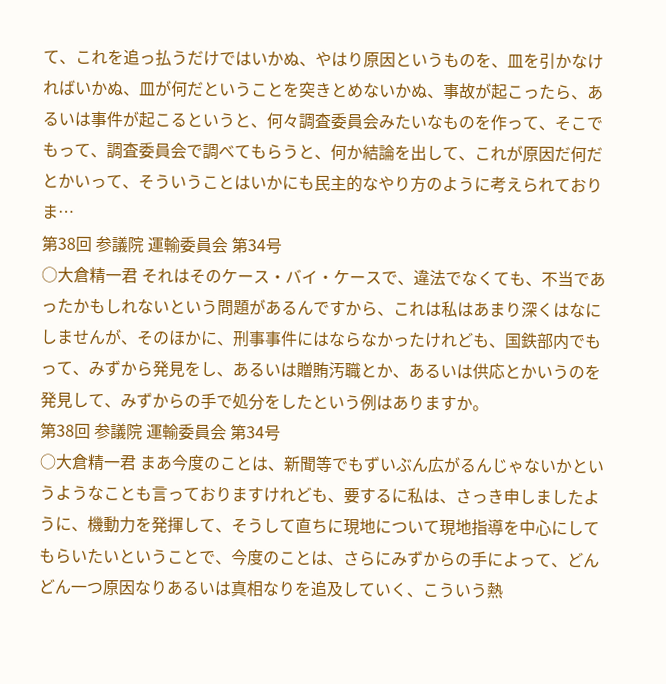て、これを追っ払うだけではいかぬ、やはり原因というものを、皿を引かなければいかぬ、皿が何だということを突きとめないかぬ、事故が起こったら、あるいは事件が起こるというと、何々調査委員会みたいなものを作って、そこでもって、調査委員会で調べてもらうと、何か結論を出して、これが原因だ何だとかいって、そういうことはいかにも民主的なやり方のように考えられておりま…
第38回 参議院 運輸委員会 第34号
○大倉精一君 それはそのケース・バイ・ケースで、違法でなくても、不当であったかもしれないという問題があるんですから、これは私はあまり深くはなにしませんが、そのほかに、刑事事件にはならなかったけれども、国鉄部内でもって、みずから発見をし、あるいは贈賄汚職とか、あるいは供応とかいうのを発見して、みずからの手で処分をしたという例はありますか。
第38回 参議院 運輸委員会 第34号
○大倉精一君 まあ今度のことは、新聞等でもずいぶん広がるんじゃないかというようなことも言っておりますけれども、要するに私は、さっき申しましたように、機動力を発揮して、そうして直ちに現地について現地指導を中心にしてもらいたいということで、今度のことは、さらにみずからの手によって、どんどん一つ原因なりあるいは真相なりを追及していく、こういう熱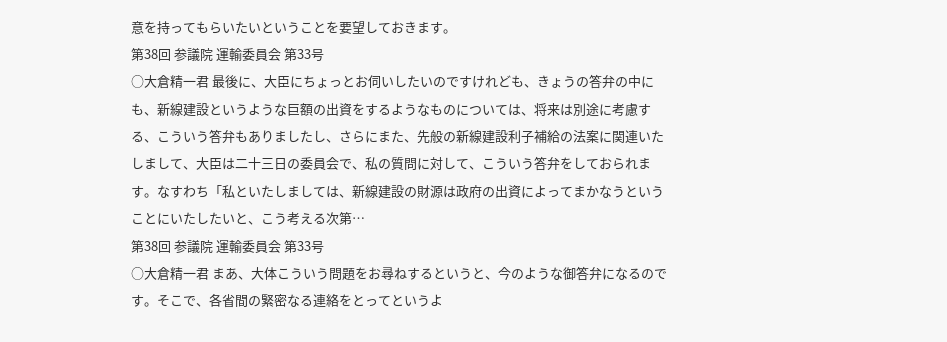意を持ってもらいたいということを要望しておきます。
第38回 参議院 運輸委員会 第33号
○大倉精一君 最後に、大臣にちょっとお伺いしたいのですけれども、きょうの答弁の中にも、新線建設というような巨額の出資をするようなものについては、将来は別途に考慮する、こういう答弁もありましたし、さらにまた、先般の新線建設利子補給の法案に関連いたしまして、大臣は二十三日の委員会で、私の質問に対して、こういう答弁をしておられます。なすわち「私といたしましては、新線建設の財源は政府の出資によってまかなうということにいたしたいと、こう考える次第…
第38回 参議院 運輸委員会 第33号
○大倉精一君 まあ、大体こういう問題をお尋ねするというと、今のような御答弁になるのです。そこで、各省間の緊密なる連絡をとってというよ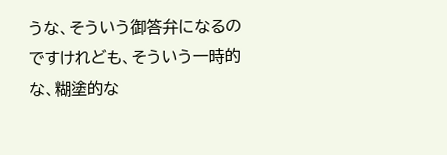うな、そういう御答弁になるのですけれども、そういう一時的な、糊塗的な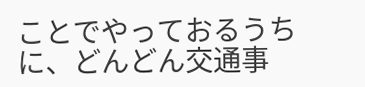ことでやっておるうちに、どんどん交通事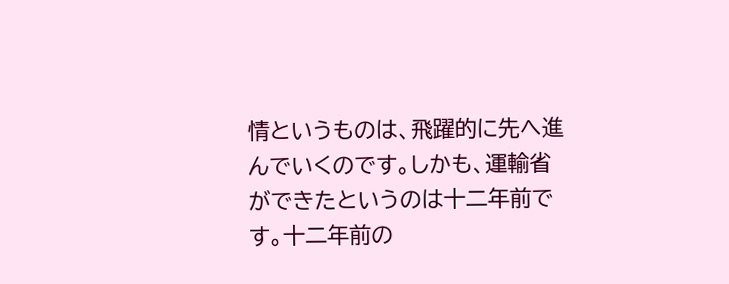情というものは、飛躍的に先へ進んでいくのです。しかも、運輸省ができたというのは十二年前です。十二年前の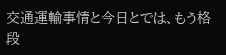交通運輸事情と今日とでは、もう格段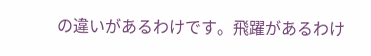の違いがあるわけです。飛躍があるわけ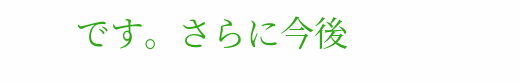です。さらに今後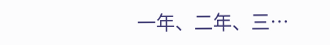一年、二年、三…